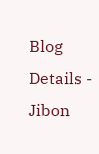Blog Details - Jibon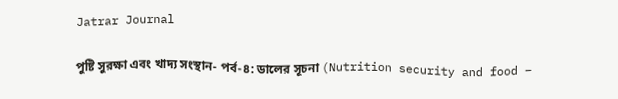Jatrar Journal

পুষ্টি সুরক্ষা এবং খাদ্য সংস্থান- পর্ব-৪: ডালের সূচনা (Nutrition security and food –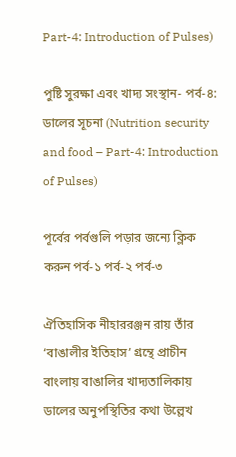Part-4: Introduction of Pulses)

পুষ্টি সুরক্ষা এবং খাদ্য সংস্থান- পর্ব-৪: ডালের সূচনা (Nutrition security and food – Part-4: Introduction of Pulses)

পূর্বের পর্বগুলি পড়ার জন্যে ক্লিক করুন পর্ব-১ পর্ব-২ পর্ব-৩

ঐতিহাসিক নীহাররঞ্জন রায় তাঁর ‘বাঙালীর ইতিহাস’ গ্রন্থে প্রাচীন বাংলায় বাঙালির খাদ্যতালিকায় ডালের অনুপস্থিতির কথা উল্লেখ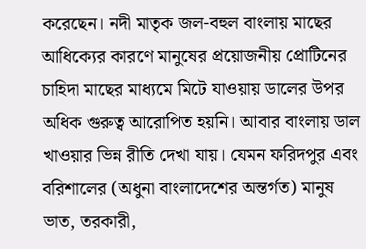করেছেন। নদী মাতৃক জল-বহুল বাংলায় মাছের আধিক্যের কারণে মানুষের প্রয়োজনীয় প্রোটিনের চাহিদা মাছের মাধ্যমে মিটে যাওয়ায় ডালের উপর অধিক গুরুত্ব আরোপিত হয়নি। আবার বাংলায় ডাল খাওয়ার ভিন্ন রীতি দেখা যায়। যেমন ফরিদপুর এবং বরিশালের (অধুনা বাংলাদেশের অন্তর্গত) মানুষ ভাত, তরকারী,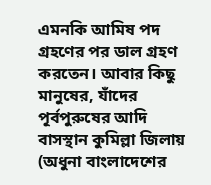এমনকি আমিষ পদ গ্রহণের পর ডাল গ্রহণ করতেন। আবার কিছু মানুষের, যাঁদের পূর্বপুরুষের আদি বাসস্থান কুমিল্লা জিলায় (অধুনা বাংলাদেশের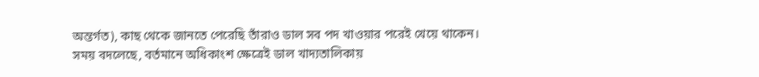অন্তর্গত), কাছ থেকে জানতে পেরেছি তাঁরাও ডাল সব পদ খাওয়ার পরেই খেয়ে থাকেন। সময় বদলেছে, বর্তমানে অধিকাংশ ক্ষেত্রেই ডাল খাদ্যতালিকায়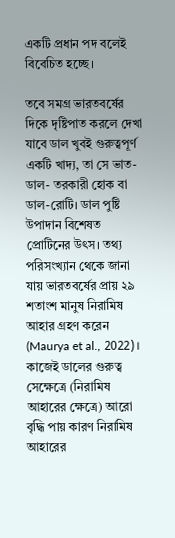একটি প্রধান পদ বলেই বিবেচিত হচ্ছে।

তবে সমগ্র ভারতবর্ষের দিকে দৃষ্টিপাত করলে দেখা যাবে ডাল খুবই গুরুত্বপূর্ণ একটি খাদ্য, তা সে ভাত-ডাল- তরকারী হোক বা ডাল-রোটি। ডাল পুষ্টি উপাদান বিশেষত প্রোটিনের উৎস। তথ্য পরিসংখ্যান থেকে জানা যায় ভারতবর্ষের প্রায় ২৯ শতাংশ মানুষ নিরামিষ আহার গ্রহণ করেন (Maurya et al., 2022)। কাজেই ডালের গুরুত্ব সেক্ষেত্রে (নিরামিষ আহারের ক্ষেত্রে) আরো বৃদ্ধি পায় কারণ নিরামিষ আহারের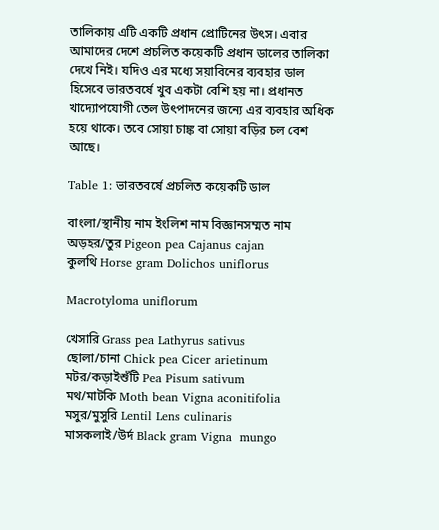তালিকায় এটি একটি প্রধান প্রোটিনের উৎস। এবার আমাদের দেশে প্রচলিত কয়েকটি প্রধান ডালের তালিকা দেখে নিই। যদিও এর মধ্যে সয়াবিনের ব্যবহার ডাল হিসেবে ভারতবর্ষে খুব একটা বেশি হয় না। প্রধানত খাদ্যোপযোগী তেল উৎপাদনের জন্যে এর ব্যবহার অধিক হয়ে থাকে। তবে সোয়া চাঙ্ক বা সোয়া বড়ির চল বেশ আছে।

Table 1: ভারতবর্ষে প্রচলিত কয়েকটি ডাল

বাংলা/স্থানীয় নাম ইংলিশ নাম বিজ্ঞানসম্মত নাম
অড়হর/তুর Pigeon pea Cajanus cajan
কুলথি Horse gram Dolichos uniflorus

Macrotyloma uniflorum

খেসারি Grass pea Lathyrus sativus
ছোলা/চানা Chick pea Cicer arietinum
মটর/কড়াইশুঁটি Pea Pisum sativum
মথ/মাটকি Moth bean Vigna aconitifolia
মসুর/মুসুরি Lentil Lens culinaris
মাসকলাই/উর্দ Black gram Vigna  mungo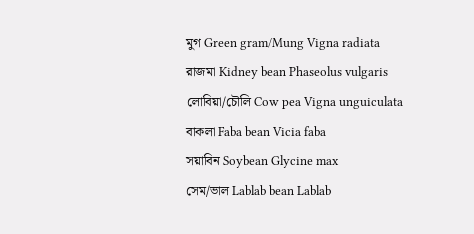মুগ Green gram/Mung Vigna radiata
রাজমা Kidney bean Phaseolus vulgaris
লোবিয়া/চৌলি Cow pea Vigna unguiculata
বাকলা Faba bean Vicia faba
সয়াবিন Soybean Glycine max
সেম/ভাল Lablab bean Lablab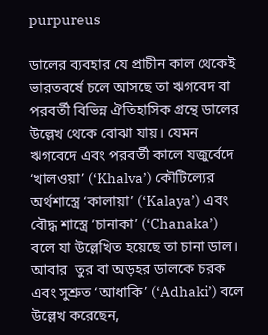purpureus

ডালের ব্যবহার যে প্রাচীন কাল থেকেই ভারতবর্ষে চলে আসছে তা ঋগবেদ বা পরবর্তী বিভিন্ন ঐতিহাসিক গ্রন্থে ডালের উল্লেখ থেকে বোঝা যায়। যেমন ঋগবেদে এবং পরবর্তী কালে যজুর্বেদে ‘খালওয়া’ (‘Khalva’) কৌটিল্যের অর্থশাস্ত্রে ‘কালায়া’ (‘Kalaya’) এবং বৌদ্ধ শাস্ত্রে ‘চানাকা’ (‘Chanaka’) বলে যা উল্লেখিত হয়েছে তা চানা ডাল।  আবার  তুর বা অড়হর ডালকে চরক এবং সুশ্রুত ‘আধাকি’ (‘Adhaki’) বলে উল্লেখ করেছেন,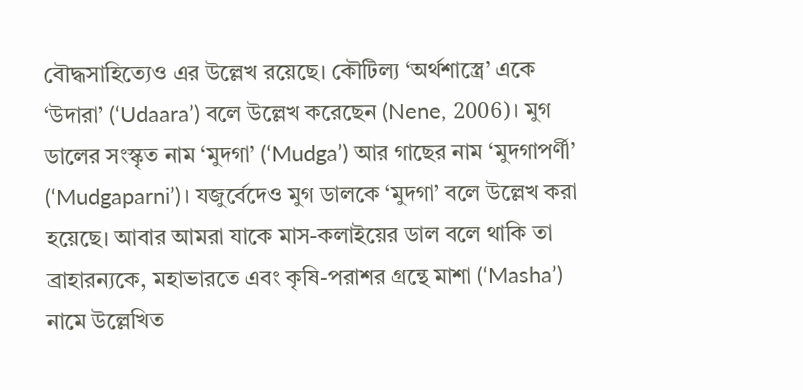বৌদ্ধসাহিত্যেও এর উল্লেখ রয়েছে। কৌটিল্য ‘অর্থশাস্ত্রে’ একে ‘উদারা’ (‘Udaara’) বলে উল্লেখ করেছেন (Nene, 2006)। মুগ ডালের সংস্কৃত নাম ‘মুদগা’ (‘Mudga’) আর গাছের নাম ‘মুদগাপর্ণী’ (‘Mudgaparni’)। যজুর্বেদেও মুগ ডালকে ‘মুদগা’ বলে উল্লেখ করা হয়েছে। আবার আমরা যাকে মাস-কলাইয়ের ডাল বলে থাকি তা ব্রাহারন্যকে, মহাভারতে এবং কৃষি-পরাশর গ্রন্থে মাশা (‘Masha’) নামে উল্লেখিত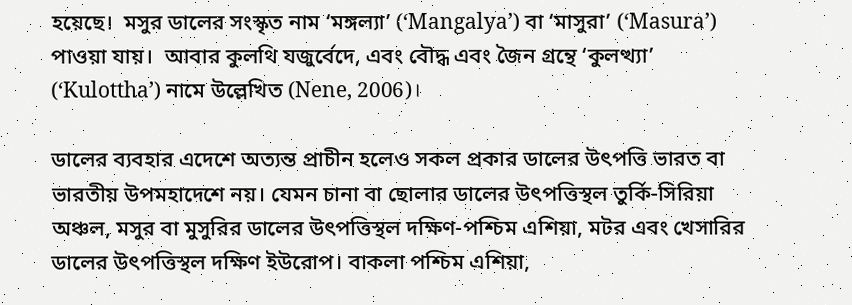হয়েছে।  মসুর ডালের সংস্কৃত নাম ‘মঙ্গল্যা’ (‘Mangalya’) বা ‘মাসুরা’ (‘Masura’) পাওয়া যায়।  আবার কুলথি যজুর্বেদে, এবং বৌদ্ধ এবং জৈন গ্রন্থে ‘কুলত্থ্যা’ (‘Kulottha’) নামে উল্লেখিত (Nene, 2006)।

ডালের ব্যবহার এদেশে অত্যন্ত প্রাচীন হলেও সকল প্রকার ডালের উৎপত্তি ভারত বা ভারতীয় উপমহাদেশে নয়। যেমন চানা বা ছোলার ডালের উৎপত্তিস্থল তুর্কি-সিরিয়া অঞ্চল, মসুর বা মুসুরির ডালের উৎপত্তিস্থল দক্ষিণ-পশ্চিম এশিয়া, মটর এবং খেসারির ডালের উৎপত্তিস্থল দক্ষিণ ইউরোপ। বাকলা পশ্চিম এশিয়া,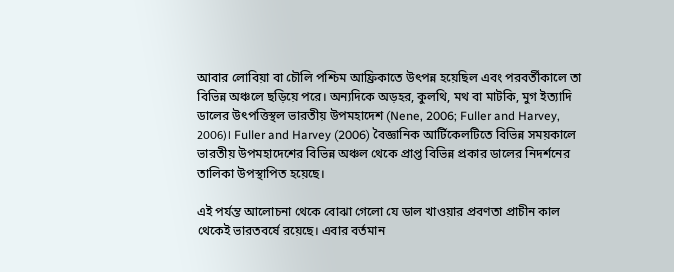আবার লোবিয়া বা চৌলি পশ্চিম আফ্রিকাতে উৎপন্ন হয়েছিল এবং পরবর্তীকালে তা বিভিন্ন অঞ্চলে ছড়িয়ে পরে। অন্যদিকে অড়হর, কুলথি, মথ বা মাটকি, মুগ ইত্যাদি ডালের উৎপত্তিস্থল ভারতীয় উপমহাদেশ (Nene, 2006; Fuller and Harvey, 2006)। Fuller and Harvey (2006) বৈজ্ঞানিক আর্টিকেলটিতে বিভিন্ন সময়কালে ভারতীয় উপমহাদেশের বিভিন্ন অঞ্চল থেকে প্রাপ্ত বিভিন্ন প্রকার ডালের নিদর্শনের তালিকা উপস্থাপিত হয়েছে।

এই পর্যন্ত আলোচনা থেকে বোঝা গেলো যে ডাল খাওয়ার প্রবণতা প্রাচীন কাল থেকেই ভারতবর্ষে রয়েছে। এবার বর্তমান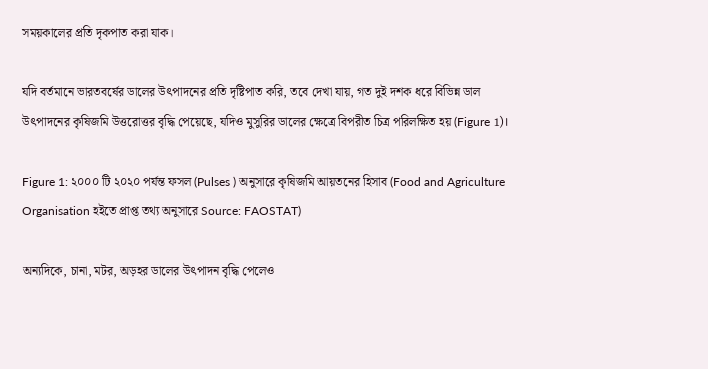সময়কালের প্রতি দৃকপাত করা যাক।

যদি বর্তমানে ভারতবর্ষের ডালের উৎপাদনের প্রতি দৃষ্টিপাত করি, তবে দেখা যায়, গত দুই দশক ধরে বিভিন্ন ডাল উৎপাদনের কৃষিজমি উত্তরোত্তর বৃদ্ধি পেয়েছে, যদিও মুসুরির ডালের ক্ষেত্রে বিপরীত চিত্র পরিলক্ষিত হয় (Figure 1)।

Figure 1: ২০০০ টি ২০২০ পর্যন্ত ফসল (Pulses ) অনুসারে কৃষিজমি আয়তনের হিসাব (Food and Agriculture Organisation হইতে প্রাপ্ত তথ্য অনুসারে Source: FAOSTAT)

অন্যদিকে, চানা, মটর, অড়হর ডালের উৎপাদন বৃদ্ধি পেলেও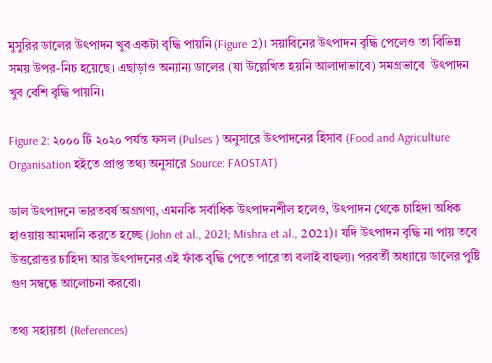মুসুরির ডালের উৎপাদন খুব একটা বৃদ্ধি পায়নি (Figure 2)। সয়াবিনের উৎপাদন বৃদ্ধি পেলেও তা বিভিন্ন সময় উপর-নিচ হয়েছে। এছাড়াও অন্যান্য ডালের (যা উল্লেখিত হয়নি আলাদাভাবে) সমগ্রভাবে  উৎপাদন খুব বেশি বৃদ্ধি পায়নি।

Figure 2: ২০০০ টি ২০২০ পর্যন্ত ফসল (Pulses ) অনুসারে উৎপাদনের হিসাব (Food and Agriculture Organisation হইতে প্রাপ্ত তথ্য অনুসারে Source: FAOSTAT)

ডাল উৎপাদনে ভারতবর্ষ অগ্রগণ্য, এমনকি সর্বাধিক উৎপাদনশীল হলেও, উৎপাদন থেকে চাহিদা অধিক হাওয়ায় আমদানি করতে হচ্ছে (John et al., 2021; Mishra et al., 2021)। যদি উৎপাদন বৃদ্ধি না পায় তবে উত্তরোত্তর চাহিদা আর উৎপাদনের এই ফাঁক বৃদ্ধি পেতে পারে তা বলাই বাহুল্য। পরবর্তী অধ্যায়ে ডালের পুষ্টি গুণ সম্বন্ধে আলোচনা করবো।

তথ্য সহায়তা (References)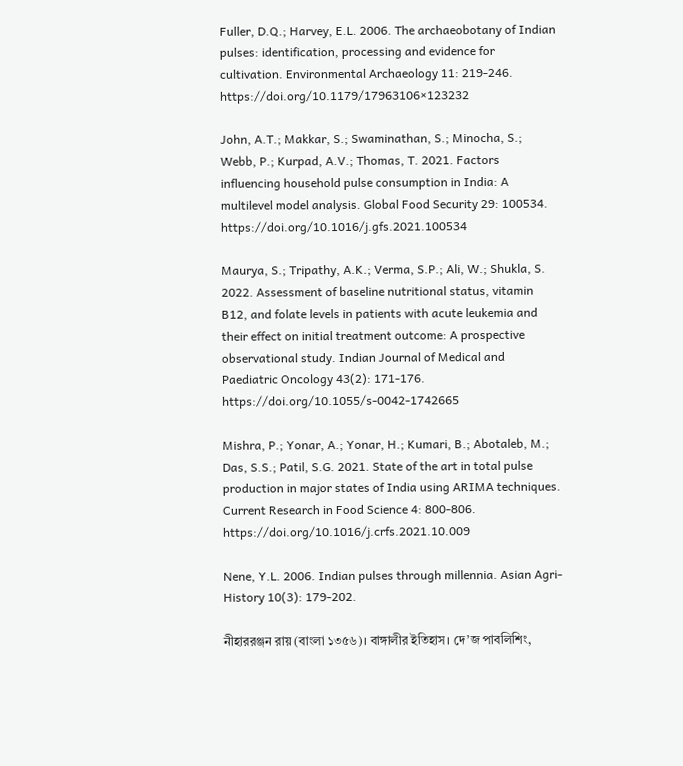Fuller, D.Q.; Harvey, E.L. 2006. The archaeobotany of Indian pulses: identification, processing and evidence for cultivation. Environmental Archaeology 11: 219-246. https://doi.org/10.1179/17963106×123232

John, A.T.; Makkar, S.; Swaminathan, S.; Minocha, S.; Webb, P.; Kurpad, A.V.; Thomas, T. 2021. Factors influencing household pulse consumption in India: A multilevel model analysis. Global Food Security 29: 100534. https://doi.org/10.1016/j.gfs.2021.100534

Maurya, S.; Tripathy, A.K.; Verma, S.P.; Ali, W.; Shukla, S. 2022. Assessment of baseline nutritional status, vitamin B12, and folate levels in patients with acute leukemia and their effect on initial treatment outcome: A prospective observational study. Indian Journal of Medical and Paediatric Oncology 43(2): 171-176. https://doi.org/10.1055/s-0042-1742665

Mishra, P.; Yonar, A.; Yonar, H.; Kumari, B.; Abotaleb, M.; Das, S.S.; Patil, S.G. 2021. State of the art in total pulse production in major states of India using ARIMA techniques. Current Research in Food Science 4: 800-806. https://doi.org/10.1016/j.crfs.2021.10.009

Nene, Y.L. 2006. Indian pulses through millennia. Asian Agri-History 10(3): 179-202.

নীহাররঞ্জন রায় (বাংলা ১৩৫৬)। বাঙ্গালীর ইতিহাস। দে’জ পাবলিশিং,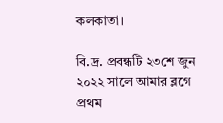কলকাতা।

বি.দ্র. প্রবন্ধটি ২৩শে জুন ২০২২ সালে আমার ব্লগে প্রথম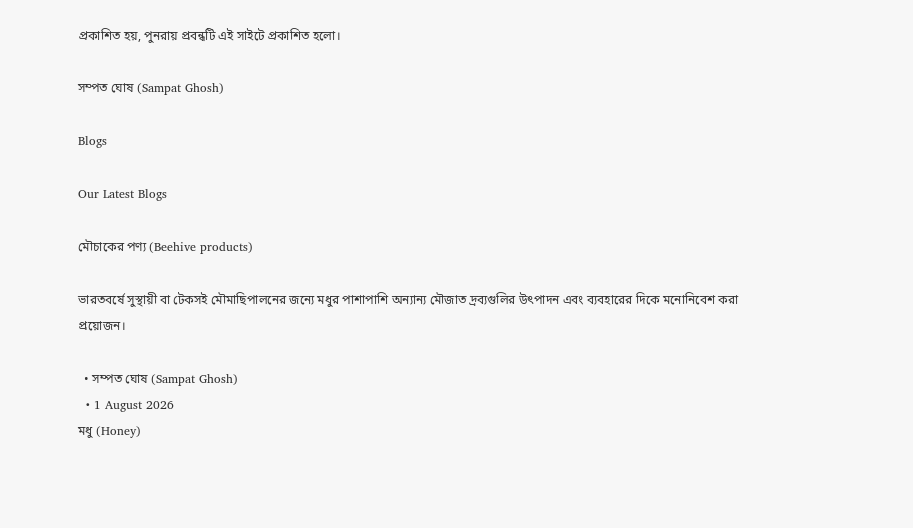প্রকাশিত হয়, পুনরায় প্রবন্ধটি এই সাইটে প্রকাশিত হলো।

সম্পত ঘোষ (Sampat Ghosh)

Blogs

Our Latest Blogs

মৌচাকের পণ্য (Beehive products)

ভারতবর্ষে সুস্থায়ী বা টেকসই মৌমাছিপালনের জন্যে মধুর পাশাপাশি অন্যান্য মৌজাত দ্রব্যগুলির উৎপাদন এবং ব্যবহারের দিকে মনোনিবেশ করা প্রয়োজন।

  • সম্পত ঘোষ (Sampat Ghosh)
  • 1 August 2026
মধু (Honey)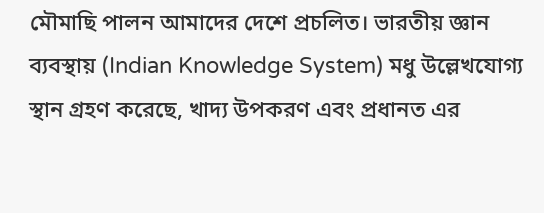মৌমাছি পালন আমাদের দেশে প্রচলিত। ভারতীয় জ্ঞান ব্যবস্থায় (Indian Knowledge System) মধু উল্লেখযোগ্য স্থান গ্রহণ করেছে, খাদ্য উপকরণ এবং প্রধানত এর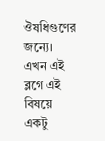ঔষধিগুণের জন্যে। এখন এই ব্লগে এই বিষয়ে একটু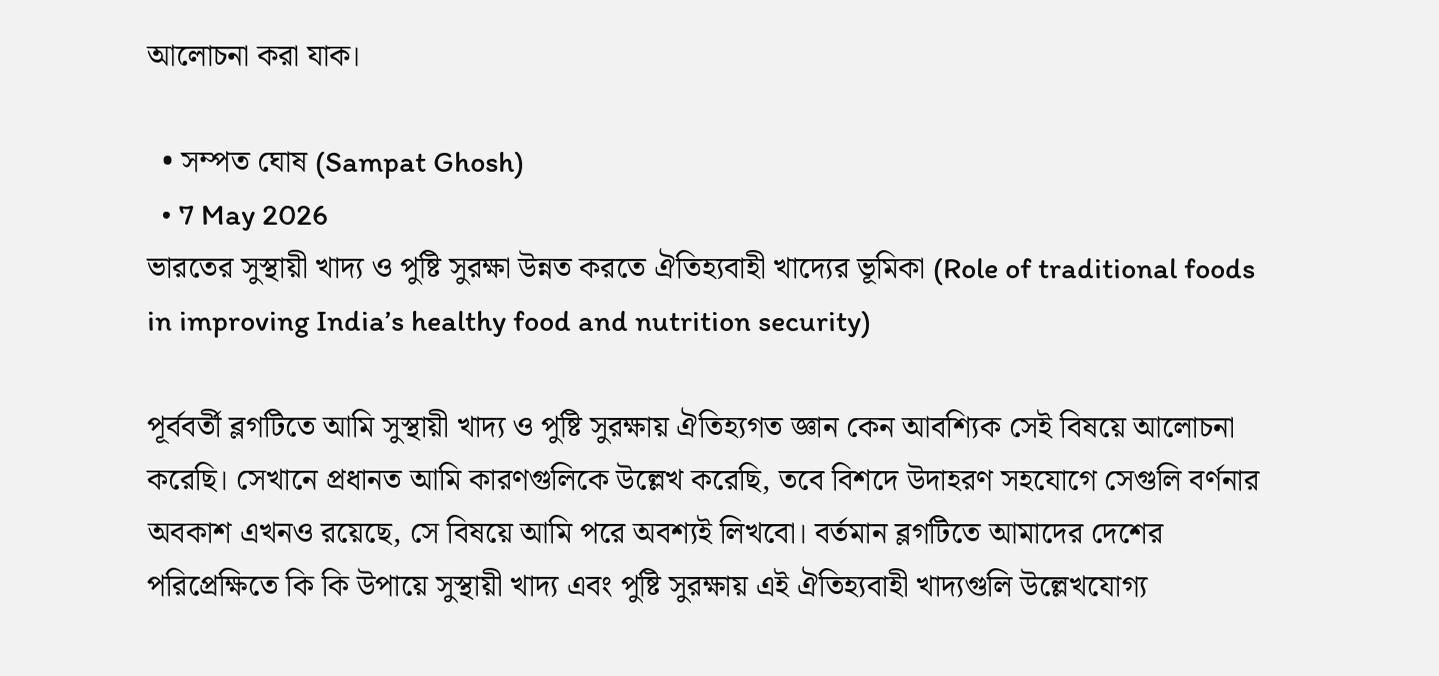আলোচনা করা যাক।

  • সম্পত ঘোষ (Sampat Ghosh)
  • 7 May 2026
ভারতের সুস্থায়ী খাদ্য ও পুষ্টি সুরক্ষা উন্নত করতে ঐতিহ্যবাহী খাদ্যের ভূমিকা (Role of traditional foods in improving India’s healthy food and nutrition security)

পূর্ববর্তী ব্লগটিতে আমি সুস্থায়ী খাদ্য ও পুষ্টি সুরক্ষায় ঐতিহ্যগত জ্ঞান কেন আবশ্যিক সেই বিষয়ে আলোচনা করেছি। সেখানে প্রধানত আমি কারণগুলিকে উল্লেখ করেছি, তবে বিশদে উদাহরণ সহযোগে সেগুলি বর্ণনার অবকাশ এখনও রয়েছে, সে বিষয়ে আমি পরে অবশ্যই লিখবো। বর্তমান ব্লগটিতে আমাদের দেশের পরিপ্রেক্ষিতে কি কি উপায়ে সুস্থায়ী খাদ্য এবং পুষ্টি সুরক্ষায় এই ঐতিহ্যবাহী খাদ্যগুলি উল্লেখযোগ্য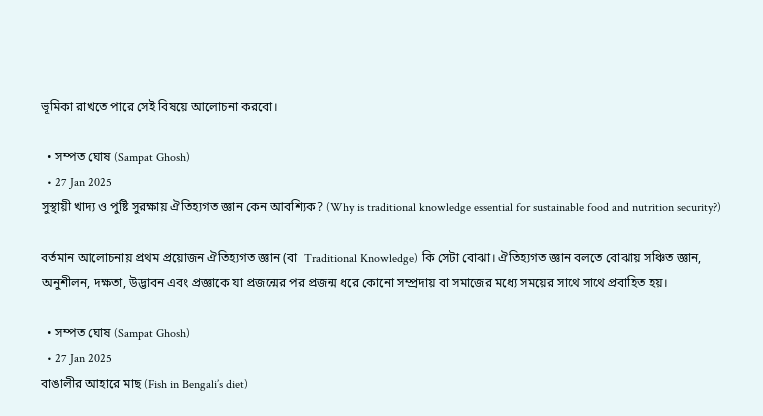ভূমিকা রাখতে পারে সেই বিষয়ে আলোচনা করবো।

  • সম্পত ঘোষ (Sampat Ghosh)
  • 27 Jan 2025
সুস্থায়ী খাদ্য ও পুষ্টি সুরক্ষায় ঐতিহ্যগত জ্ঞান কেন আবশ্যিক? (Why is traditional knowledge essential for sustainable food and nutrition security?)

বর্তমান আলোচনায় প্রথম প্রয়োজন ঐতিহ্যগত জ্ঞান (বা  Traditional Knowledge) কি সেটা বোঝা। ঐতিহ্যগত জ্ঞান বলতে বোঝায় সঞ্চিত জ্ঞান, অনুশীলন, দক্ষতা, উদ্ভাবন এবং প্রজ্ঞাকে যা প্রজন্মের পর প্রজন্ম ধরে কোনো সম্প্রদায় বা সমাজের মধ্যে সময়ের সাথে সাথে প্রবাহিত হয়।

  • সম্পত ঘোষ (Sampat Ghosh)
  • 27 Jan 2025
বাঙালীর আহারে মাছ (Fish in Bengali’s diet)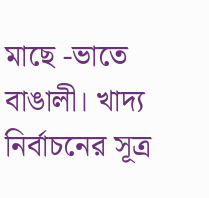মাছে -ভাতে বাঙালী। খাদ্য নির্বাচনের সূত্র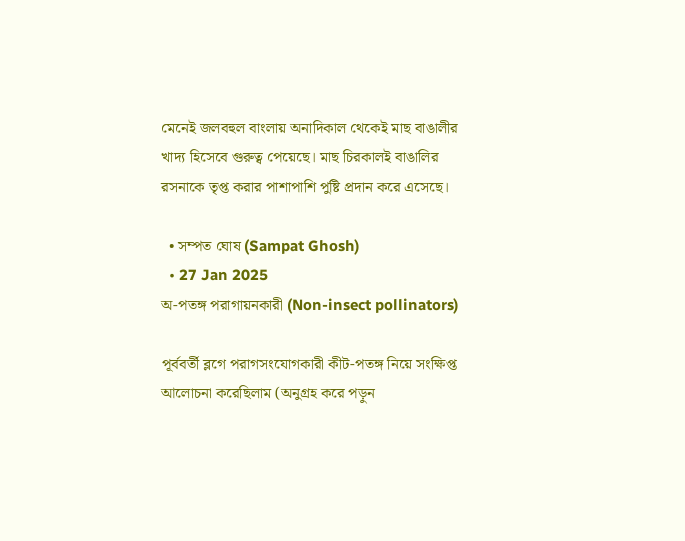মেনেই জলবহুল বাংলায় অনাদিকাল থেকেই মাছ বাঙালীর খাদ্য হিসেবে গুরুত্ব পেয়েছে। মাছ চিরকালই বাঙালির রসনাকে তৃপ্ত করার পাশাপাশি পুষ্টি প্রদান করে এসেছে।

  • সম্পত ঘোষ (Sampat Ghosh)
  • 27 Jan 2025
অ-পতঙ্গ পরাগায়নকারী (Non-insect pollinators)

পূর্ববর্তী ব্লগে পরাগসংযোগকারী কীট-পতঙ্গ নিয়ে সংক্ষিপ্ত আলোচনা করেছিলাম (অনুগ্রহ করে পড়ুন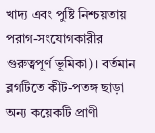খাদ্য এবং পুষ্টি নিশ্চয়তায় পরাগ-সংযোগকারীর গুরুত্বপূর্ণ ভূমিকা)। বর্তমান ব্লগটিতে কীট-পতঙ্গ ছাড়া অন্য কয়েকটি প্রাণী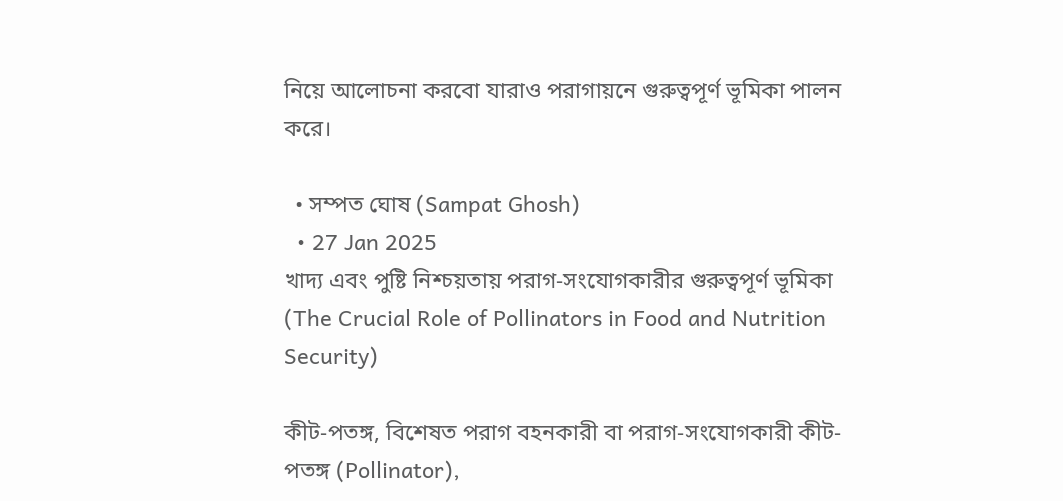নিয়ে আলোচনা করবো যারাও পরাগায়নে গুরুত্বপূর্ণ ভূমিকা পালন করে।

  • সম্পত ঘোষ (Sampat Ghosh)
  • 27 Jan 2025
খাদ্য এবং পুষ্টি নিশ্চয়তায় পরাগ-সংযোগকারীর গুরুত্বপূর্ণ ভূমিকা (The Crucial Role of Pollinators in Food and Nutrition Security)

কীট-পতঙ্গ, বিশেষত পরাগ বহনকারী বা পরাগ-সংযোগকারী কীট-পতঙ্গ (Pollinator),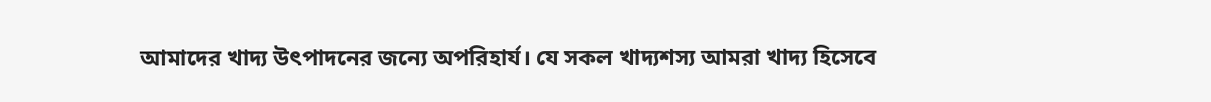আমাদের খাদ্য উৎপাদনের জন্যে অপরিহার্য। যে সকল খাদ্যশস্য আমরা খাদ্য হিসেবে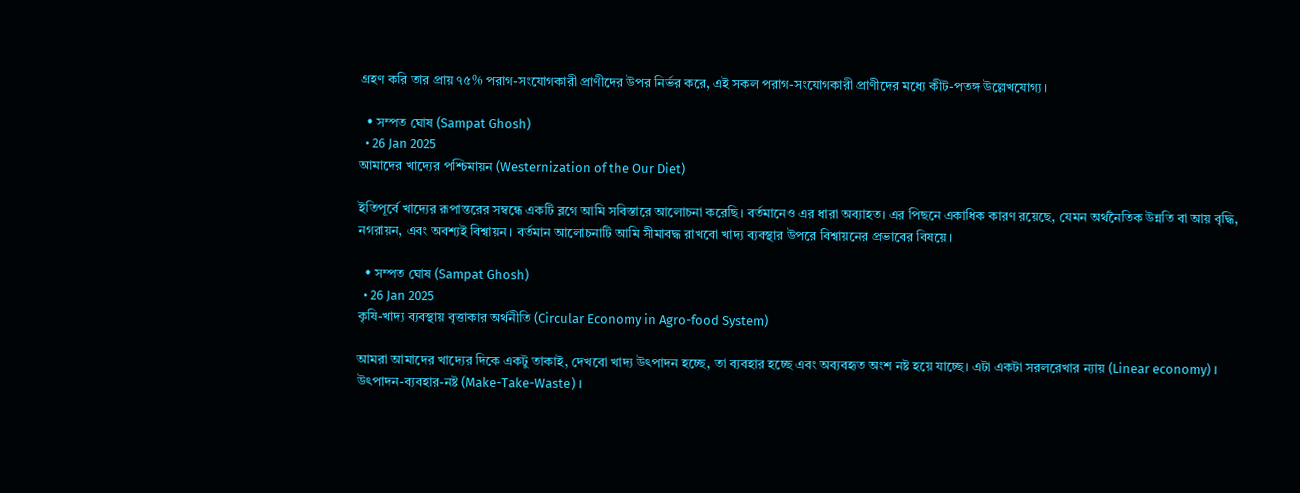গ্রহণ করি তার প্রায় ৭৫% পরাগ-সংযোগকারী প্রাণীদের উপর নির্ভর করে, এই সকল পরাগ-সংযোগকারী প্রাণীদের মধ্যে কীট-পতঙ্গ উল্লেখযোগ্য।

  • সম্পত ঘোষ (Sampat Ghosh)
  • 26 Jan 2025
আমাদের খাদ্যের পশ্চিমায়ন (Westernization of the Our Diet)

ইতিপূর্বে খাদ্যের রূপান্তরের সম্বন্ধে একটি ব্লগে আমি সবিস্তারে আলোচনা করেছি। বর্তমানেও এর ধারা অব্যাহত। এর পিছনে একাধিক কারণ রয়েছে, যেমন অর্থনৈতিক উন্নতি বা আয় বৃদ্ধি, নগরায়ন, এবং অবশ্যই বিশ্বায়ন। বর্তমান আলোচনাটি আমি সীমাবদ্ধ রাখবো খাদ্য ব্যবস্থার উপরে বিশ্বায়নের প্রভাবের বিষয়ে।

  • সম্পত ঘোষ (Sampat Ghosh)
  • 26 Jan 2025
কৃষি-খাদ্য ব্যবস্থায় বৃত্তাকার অর্থনীতি (Circular Economy in Agro-food System)

আমরা আমাদের খাদ্যের দিকে একটু তাকাই, দেখবো খাদ্য উৎপাদন হচ্ছে, তা ব্যবহার হচ্ছে এবং অব্যবহৃত অংশ নষ্ট হয়ে যাচ্ছে। এটা একটা সরলরেখার ন্যায় (Linear economy)। উৎপাদন-ব্যবহার-নষ্ট (Make-Take-Waste)।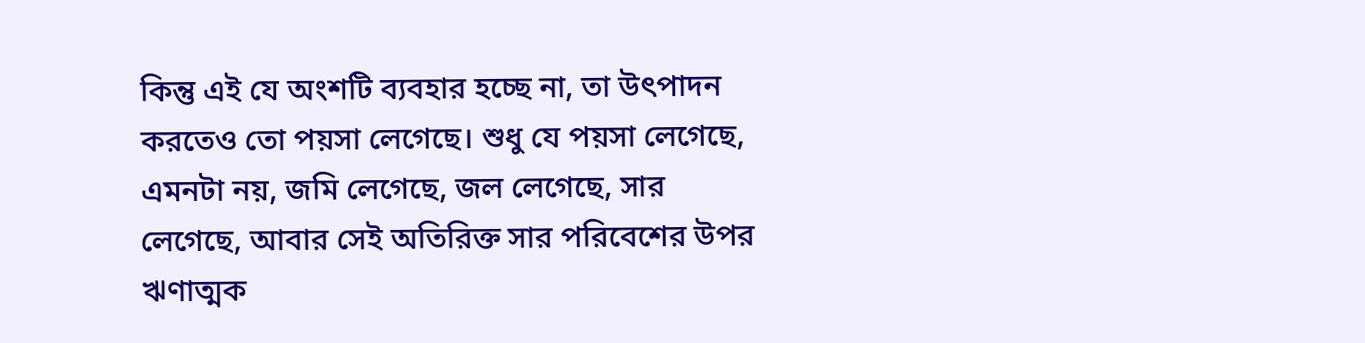কিন্তু এই যে অংশটি ব্যবহার হচ্ছে না, তা উৎপাদন করতেও তো পয়সা লেগেছে। শুধু যে পয়সা লেগেছে, এমনটা নয়, জমি লেগেছে, জল লেগেছে, সার লেগেছে, আবার সেই অতিরিক্ত সার পরিবেশের উপর ঋণাত্মক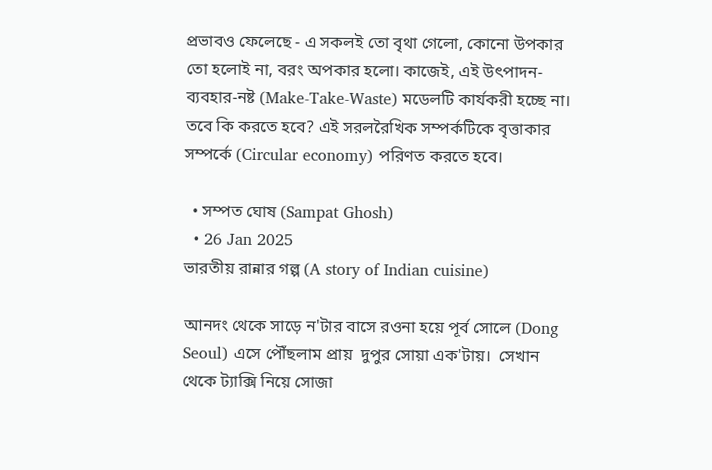প্রভাবও ফেলেছে - এ সকলই তো বৃথা গেলো, কোনো উপকার তো হলোই না, বরং অপকার হলো। কাজেই, এই উৎপাদন-ব্যবহার-নষ্ট (Make-Take-Waste) মডেলটি কার্যকরী হচ্ছে না। তবে কি করতে হবে? এই সরলরৈখিক সম্পর্কটিকে বৃত্তাকার সম্পর্কে (Circular economy) পরিণত করতে হবে।

  • সম্পত ঘোষ (Sampat Ghosh)
  • 26 Jan 2025
ভারতীয় রান্নার গল্প (A story of Indian cuisine)

আনদং থেকে সাড়ে ন'টার বাসে রওনা হয়ে পূর্ব সোলে (Dong Seoul) এসে পৌঁছলাম প্রায়  দুপুর সোয়া এক'টায়।  সেখান থেকে ট্যাক্সি নিয়ে সোজা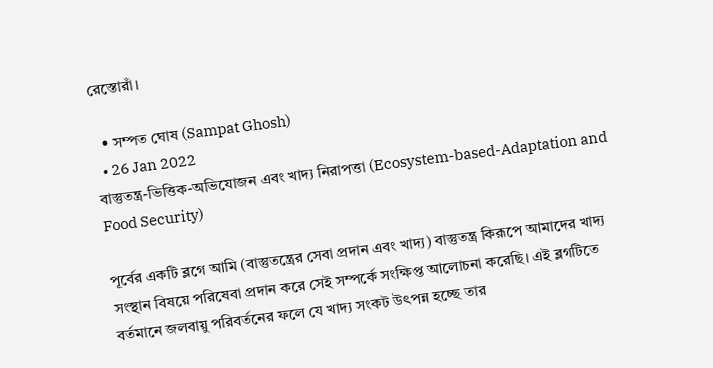রেস্তোরাঁ।

  • সম্পত ঘোষ (Sampat Ghosh)
  • 26 Jan 2022
বাস্তুতন্ত্র-ভিত্তিক-অভিযোজন এবং খাদ্য নিরাপত্তা (Ecosystem-based-Adaptation and Food Security)

পূর্বের একটি ব্লগে আমি (বাস্তুতন্ত্রের সেবা প্রদান এবং খাদ্য) বাস্তুতন্ত্র কিরূপে আমাদের খাদ্য সংস্থান বিষয়ে পরিষেবা প্রদান করে সেই সম্পর্কে সংক্ষিপ্ত আলোচনা করেছি। এই ব্লগটিতে বর্তমানে জলবায়ু পরিবর্তনের ফলে যে খাদ্য সংকট উৎপন্ন হচ্ছে তার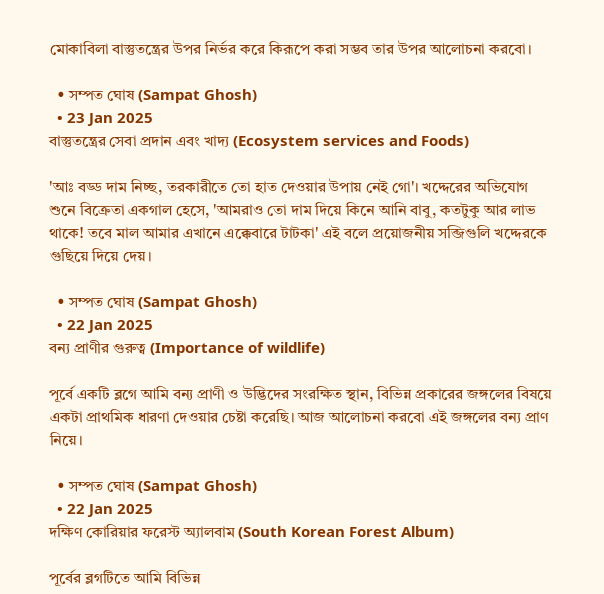মোকাবিলা বাস্তুতন্ত্রের উপর নির্ভর করে কিরূপে করা সম্ভব তার উপর আলোচনা করবো।

  • সম্পত ঘোষ (Sampat Ghosh)
  • 23 Jan 2025
বাস্তুতন্ত্রের সেবা প্রদান এবং খাদ্য (Ecosystem services and Foods)

'আঃ বড্ড দাম নিচ্ছ, তরকারীতে তো হাত দেওয়ার উপায় নেই গো'। খদ্দেরের অভিযোগ শুনে বিক্রেতা একগাল হেসে, 'আমরাও তো দাম দিয়ে কিনে আনি বাবু, কতটুকু আর লাভ থাকে! তবে মাল আমার এখানে এক্কেবারে টাটকা' এই বলে প্রয়োজনীয় সব্জিগুলি খদ্দেরকে গুছিয়ে দিয়ে দেয়।

  • সম্পত ঘোষ (Sampat Ghosh)
  • 22 Jan 2025
বন্য প্রাণীর গুরুত্ব (Importance of wildlife)

পূর্বে একটি ব্লগে আমি বন্য প্রাণী ও উদ্ভিদের সংরক্ষিত স্থান, বিভিন্ন প্রকারের জঙ্গলের বিষয়ে একটা প্রাথমিক ধারণা দেওয়ার চেষ্টা করেছি। আজ আলোচনা করবো এই জঙ্গলের বন্য প্রাণ নিয়ে।

  • সম্পত ঘোষ (Sampat Ghosh)
  • 22 Jan 2025
দক্ষিণ কোরিয়ার ফরেস্ট অ্যালবাম (South Korean Forest Album)

পূর্বের ব্লগটিতে আমি বিভিন্ন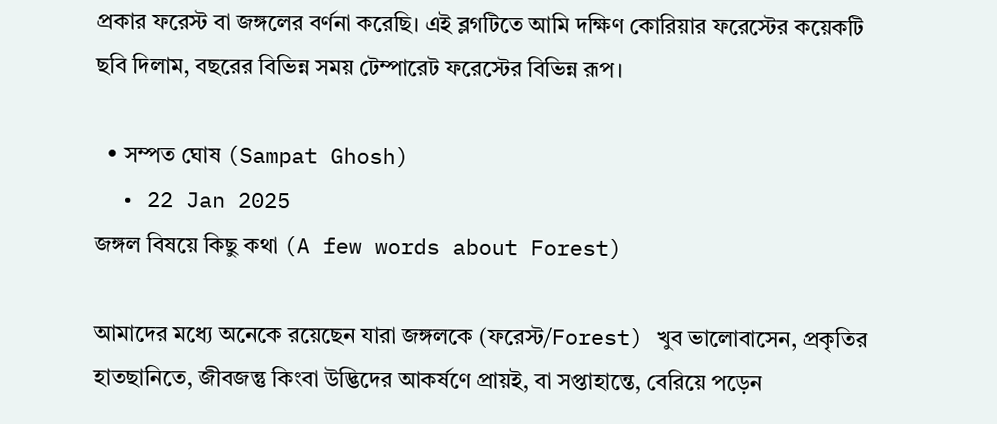প্রকার ফরেস্ট বা জঙ্গলের বর্ণনা করেছি। এই ব্লগটিতে আমি দক্ষিণ কোরিয়ার ফরেস্টের কয়েকটি ছবি দিলাম, বছরের বিভিন্ন সময় টেম্পারেট ফরেস্টের বিভিন্ন রূপ।

  • সম্পত ঘোষ (Sampat Ghosh)
  • 22 Jan 2025
জঙ্গল বিষয়ে কিছু কথা (A few words about Forest)

আমাদের মধ্যে অনেকে রয়েছেন যারা জঙ্গলকে (ফরেস্ট/Forest) খুব ভালোবাসেন, প্রকৃতির হাতছানিতে, জীবজন্তু কিংবা উদ্ভিদের আকর্ষণে প্রায়ই, বা সপ্তাহান্তে, বেরিয়ে পড়েন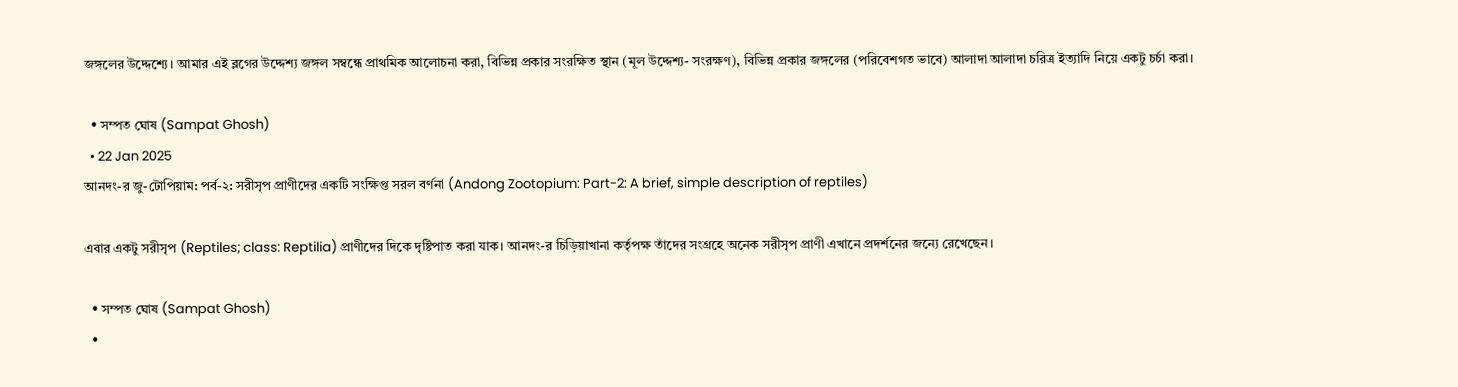জঙ্গলের উদ্দেশ্যে। আমার এই ব্লগের উদ্দেশ্য জঙ্গল সম্বন্ধে প্রাথমিক আলোচনা করা, বিভিন্ন প্রকার সংরক্ষিত স্থান (মূল উদ্দেশ্য- সংরক্ষণ), বিভিন্ন প্রকার জঙ্গলের (পরিবেশগত ভাবে) আলাদা আলাদা চরিত্র ইত্যাদি নিয়ে একটু চর্চা করা।

  • সম্পত ঘোষ (Sampat Ghosh)
  • 22 Jan 2025
আনদং-র জু-টোপিয়াম: পর্ব-২: সরীসৃপ প্রাণীদের একটি সংক্ষিপ্ত সরল বর্ণনা (Andong Zootopium: Part-2: A brief, simple description of reptiles)

এবার একটু সরীসৃপ (Reptiles; class: Reptilia) প্রাণীদের দিকে দৃষ্টিপাত করা যাক। আনদং-র চিড়িয়াখানা কর্তৃপক্ষ তাঁদের সংগ্রহে অনেক সরীসৃপ প্রাণী এখানে প্রদর্শনের জন্যে রেখেছেন।

  • সম্পত ঘোষ (Sampat Ghosh)
  •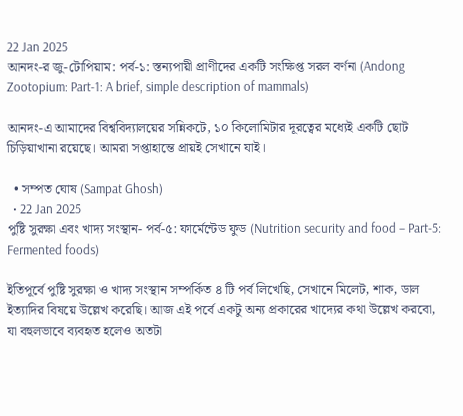22 Jan 2025
আনদং-র জু-টোপিয়াম: পর্ব-১: স্তন্যপায়ী প্রাণীদের একটি সংক্ষিপ্ত সরল বর্ণনা (Andong Zootopium: Part-1: A brief, simple description of mammals)

আনদং-এ আমাদের বিশ্ববিদ্যালয়ের সন্নিকটে, ১০ কিলোমিটার দূরত্বের মধ্যেই একটি ছোট চিড়িয়াখানা রয়েছে। আমরা সপ্তাহান্তে প্রায়ই সেখানে যাই।

  • সম্পত ঘোষ (Sampat Ghosh)
  • 22 Jan 2025
পুষ্টি সুরক্ষা এবং খাদ্য সংস্থান- পর্ব-৫: ফার্মেন্টেড ফুড (Nutrition security and food – Part-5: Fermented foods)

ইতিপূর্বে পুষ্টি সুরক্ষা ও খাদ্য সংস্থান সম্পর্কিত ৪ টি পর্ব লিখেছি, সেখানে মিলেট, শাক, ডাল ইত্যাদির বিষয়ে উল্লেখ করেছি। আজ এই পর্বে একটু অন্য প্রকারের খাদ্যের কথা উল্লেখ করবো, যা বহুলভাবে ব্যবহৃত হলেও অতটা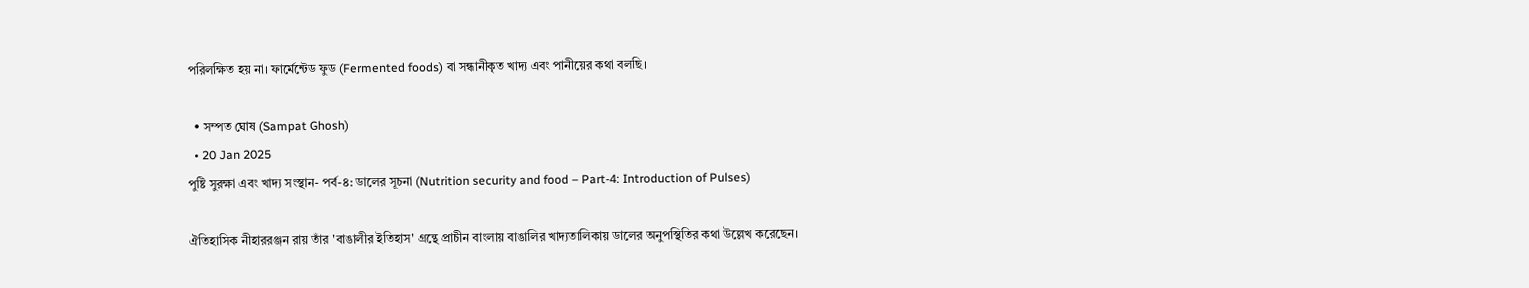পরিলক্ষিত হয় না। ফার্মেন্টেড ফুড (Fermented foods) বা সন্ধানীকৃত খাদ্য এবং পানীয়ের কথা বলছি।

  • সম্পত ঘোষ (Sampat Ghosh)
  • 20 Jan 2025
পুষ্টি সুরক্ষা এবং খাদ্য সংস্থান- পর্ব-৪: ডালের সূচনা (Nutrition security and food – Part-4: Introduction of Pulses)

ঐতিহাসিক নীহাররঞ্জন রায় তাঁর 'বাঙালীর ইতিহাস' গ্রন্থে প্রাচীন বাংলায় বাঙালির খাদ্যতালিকায় ডালের অনুপস্থিতির কথা উল্লেখ করেছেন।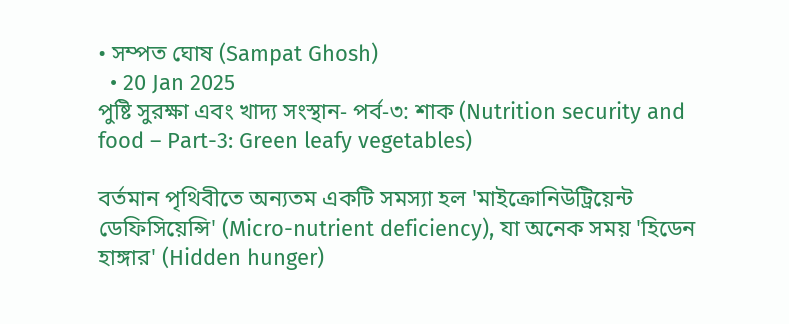• সম্পত ঘোষ (Sampat Ghosh)
  • 20 Jan 2025
পুষ্টি সুরক্ষা এবং খাদ্য সংস্থান- পর্ব-৩: শাক (Nutrition security and food – Part-3: Green leafy vegetables)

বর্তমান পৃথিবীতে অন্যতম একটি সমস্যা হল 'মাইক্রোনিউট্রিয়েন্ট ডেফিসিয়েন্সি' (Micro-nutrient deficiency), যা অনেক সময় 'হিডেন হাঙ্গার' (Hidden hunger)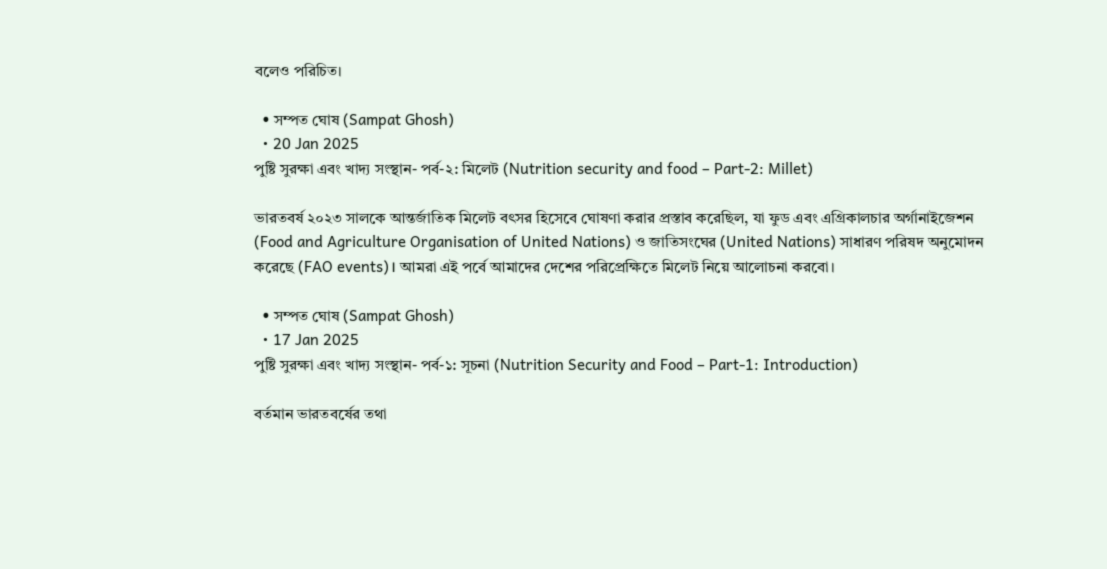বলেও পরিচিত।

  • সম্পত ঘোষ (Sampat Ghosh)
  • 20 Jan 2025
পুষ্টি সুরক্ষা এবং খাদ্য সংস্থান- পর্ব-২: মিলেট (Nutrition security and food – Part-2: Millet)

ভারতবর্ষ ২০২৩ সালকে আন্তর্জাতিক মিলেট বৎসর হিসেবে ঘোষণা করার প্রস্তাব করেছিল, যা ফুড এবং এগ্রিকালচার অর্গানাইজেশন (Food and Agriculture Organisation of United Nations) ও জাতিসংঘের (United Nations) সাধারণ পরিষদ অনুমোদন করেছে (FAO events)। আমরা এই পর্বে আমাদের দেশের পরিপ্রেক্ষিতে মিলেট নিয়ে আলোচনা করবো।

  • সম্পত ঘোষ (Sampat Ghosh)
  • 17 Jan 2025
পুষ্টি সুরক্ষা এবং খাদ্য সংস্থান- পর্ব-১: সূচনা (Nutrition Security and Food – Part-1: Introduction)

বর্তমান ভারতবর্ষের তথা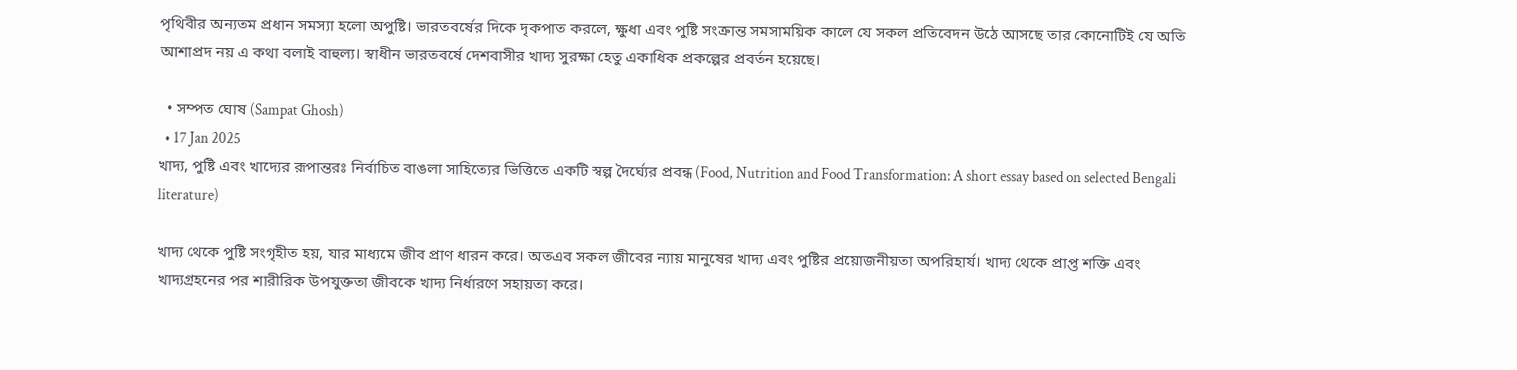পৃথিবীর অন্যতম প্রধান সমস্যা হলো অপুষ্টি। ভারতবর্ষের দিকে দৃকপাত করলে, ক্ষুধা এবং পুষ্টি সংক্রান্ত সমসাময়িক কালে যে সকল প্রতিবেদন উঠে আসছে তার কোনোটিই যে অতি আশাপ্রদ নয় এ কথা বলাই বাহুল্য। স্বাধীন ভারতবর্ষে দেশবাসীর খাদ্য সুরক্ষা হেতু একাধিক প্রকল্পের প্রবর্তন হয়েছে।

  • সম্পত ঘোষ (Sampat Ghosh)
  • 17 Jan 2025
খাদ্য, পুষ্টি এবং খাদ্যের রূপান্তরঃ নির্বাচিত বাঙলা সাহিত্যের ভিত্তিতে একটি স্বল্প দৈর্ঘ্যের প্রবন্ধ (Food, Nutrition and Food Transformation: A short essay based on selected Bengali literature)

খাদ্য থেকে পুষ্টি সংগৃহীত হয়, যার মাধ্যমে জীব প্রাণ ধারন করে। অতএব সকল জীবের ন্যায় মানুষের খাদ্য এবং পুষ্টির প্রয়োজনীয়তা অপরিহার্য। খাদ্য থেকে প্রাপ্ত শক্তি এবং খাদ্যগ্রহনের পর শারীরিক উপযুক্ততা জীবকে খাদ্য নির্ধারণে সহায়তা করে।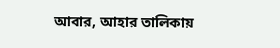আবার, আহার তালিকায়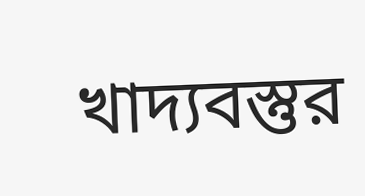খাদ্যবস্তুর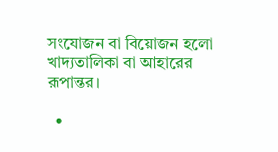সংযোজন বা বিয়োজন হলো খাদ্যতালিকা বা আহারের রূপান্তর।

  •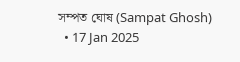সম্পত ঘোষ (Sampat Ghosh)
  • 17 Jan 2025